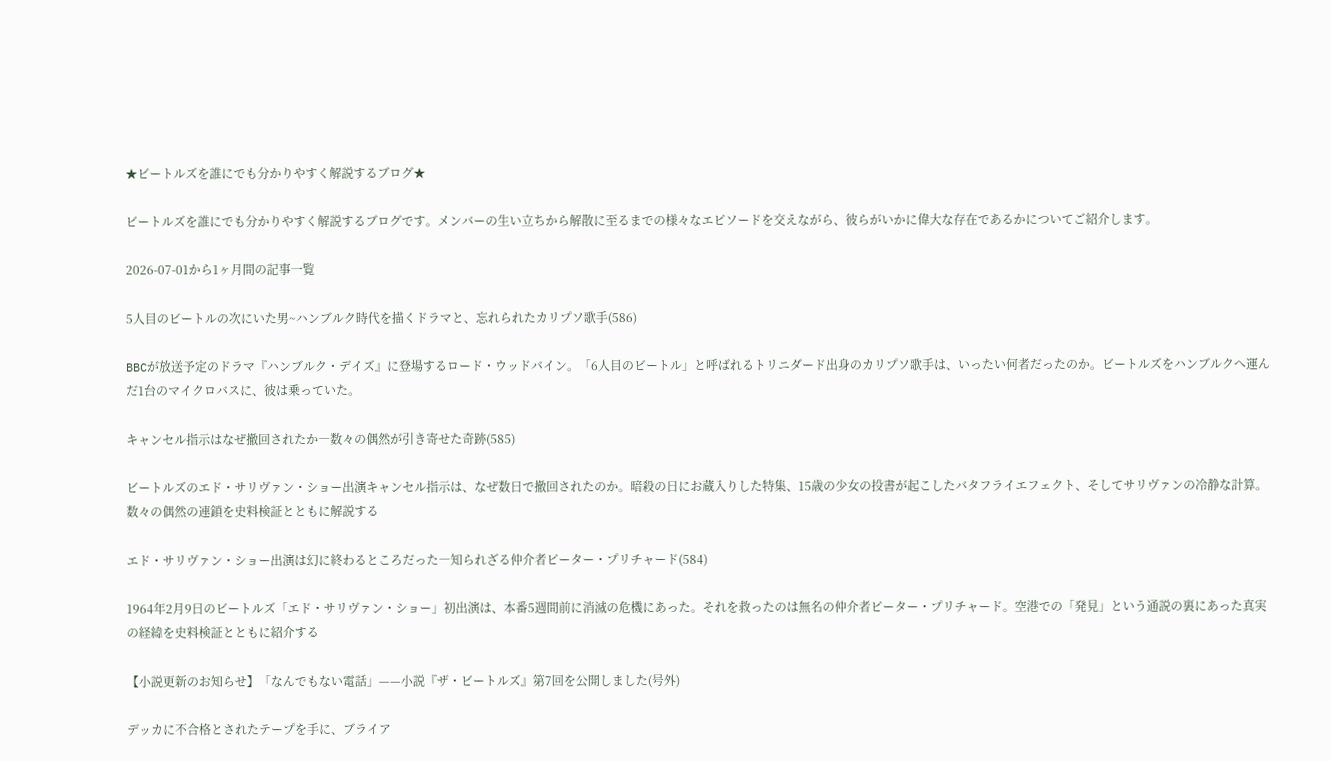★ビートルズを誰にでも分かりやすく解説するブログ★

ビートルズを誰にでも分かりやすく解説するブログです。メンバーの生い立ちから解散に至るまでの様々なエピソードを交えながら、彼らがいかに偉大な存在であるかについてご紹介します。

2026-07-01から1ヶ月間の記事一覧

5人目のビートルの次にいた男~ハンブルク時代を描くドラマと、忘れられたカリプソ歌手(586)

BBCが放送予定のドラマ『ハンブルク・デイズ』に登場するロード・ウッドバイン。「6人目のビートル」と呼ばれるトリニダード出身のカリプソ歌手は、いったい何者だったのか。ビートルズをハンブルクへ運んだ1台のマイクロバスに、彼は乗っていた。

キャンセル指示はなぜ撤回されたか―数々の偶然が引き寄せた奇跡(585)

ビートルズのエド・サリヴァン・ショー出演キャンセル指示は、なぜ数日で撤回されたのか。暗殺の日にお蔵入りした特集、15歳の少女の投書が起こしたバタフライエフェクト、そしてサリヴァンの冷静な計算。数々の偶然の連鎖を史料検証とともに解説する

エド・サリヴァン・ショー出演は幻に終わるところだった―知られざる仲介者ピーター・プリチャード(584)

1964年2月9日のビートルズ「エド・サリヴァン・ショー」初出演は、本番5週間前に消滅の危機にあった。それを救ったのは無名の仲介者ピーター・プリチャード。空港での「発見」という通説の裏にあった真実の経緯を史料検証とともに紹介する

【小説更新のお知らせ】「なんでもない電話」——小説『ザ・ビートルズ』第7回を公開しました(号外)

デッカに不合格とされたテープを手に、ブライア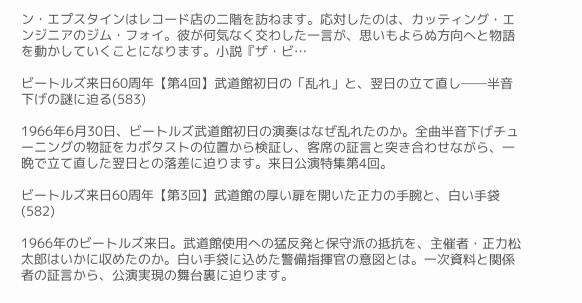ン・エプスタインはレコード店の二階を訪ねます。応対したのは、カッティング・エンジニアのジム・フォイ。彼が何気なく交わした一言が、思いもよらぬ方向へと物語を動かしていくことになります。小説『ザ・ビ…

ビートルズ来日60周年【第4回】武道館初日の「乱れ」と、翌日の立て直し──半音下げの謎に迫る(583)

1966年6月30日、ビートルズ武道館初日の演奏はなぜ乱れたのか。全曲半音下げチューニングの物証をカポタストの位置から検証し、客席の証言と突き合わせながら、一晩で立て直した翌日との落差に迫ります。来日公演特集第4回。

ビートルズ来日60周年【第3回】武道館の厚い扉を開いた正力の手腕と、白い手袋(582)

1966年のビートルズ来日。武道館使用への猛反発と保守派の抵抗を、主催者・正力松太郎はいかに収めたのか。白い手袋に込めた警備指揮官の意図とは。一次資料と関係者の証言から、公演実現の舞台裏に迫ります。